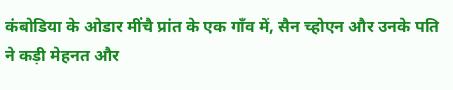कंबोडिया के ओडार मींचै प्रांत के एक गाँव में, सैन च्होएन और उनके पति ने कड़ी मेहनत और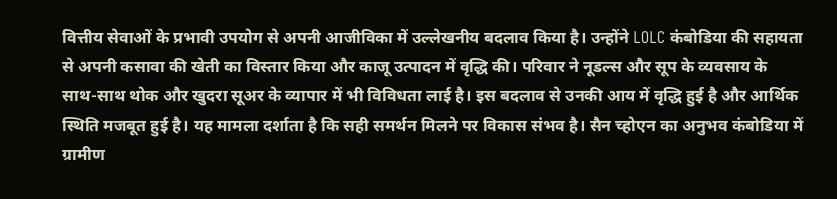वित्तीय सेवाओं के प्रभावी उपयोग से अपनी आजीविका में उल्लेखनीय बदलाव किया है। उन्होंने LOLC कंबोडिया की सहायता से अपनी कसावा की खेती का विस्तार किया और काजू उत्पादन में वृद्धि की। परिवार ने नूडल्स और सूप के व्यवसाय के साथ-साथ थोक और खुदरा सूअर के व्यापार में भी विविधता लाई है। इस बदलाव से उनकी आय में वृद्धि हुई है और आर्थिक स्थिति मजबूत हुई है। यह मामला दर्शाता है कि सही समर्थन मिलने पर विकास संभव है। सैन च्होएन का अनुभव कंबोडिया में ग्रामीण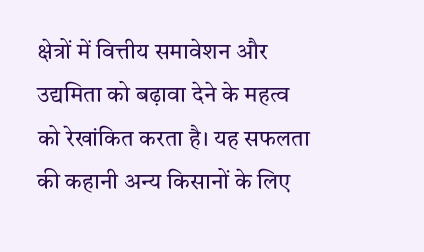क्षेत्रों में वित्तीय समावेशन और उद्यमिता को बढ़ावा देने के महत्व को रेखांकित करता है। यह सफलता की कहानी अन्य किसानों के लिए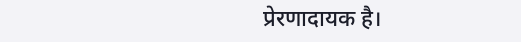प्रेरणादायक है।